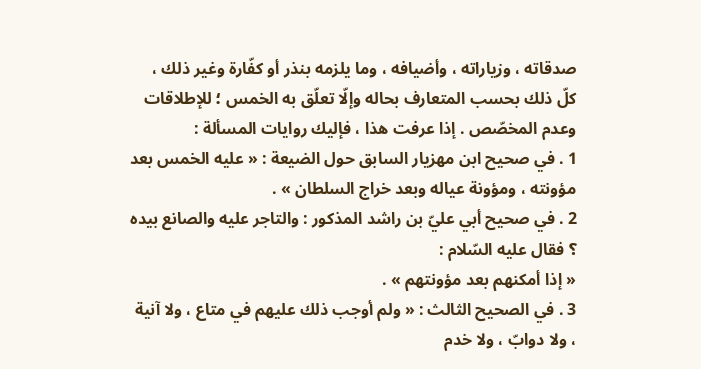صدقاته ، وزياراته ، وأضيافه ، وما يلزمه بنذر أو كفّارة وغير ذلك ، كلّ ذلك بحسب المتعارف بحاله وإلّا تعلّق به الخمس ؛ للإطلاقات وعدم المخصّص . إذا عرفت هذا ، فإليك روايات المسألة :
1 . في صحيح ابن مهزيار السابق حول الضيعة : « عليه الخمس بعد مؤونته ، ومؤونة عياله وبعد خراج السلطان » .
2 . في صحيح أبي عليّ بن راشد المذكور : والتاجر عليه والصانع بيده ؟ فقال عليه السّلام :
« إذا أمكنهم بعد مؤونتهم » .
3 . في الصحيح الثالث : « ولم أوجب ذلك عليهم في متاع ، ولا آنية ، ولا دوابّ ، ولا خدم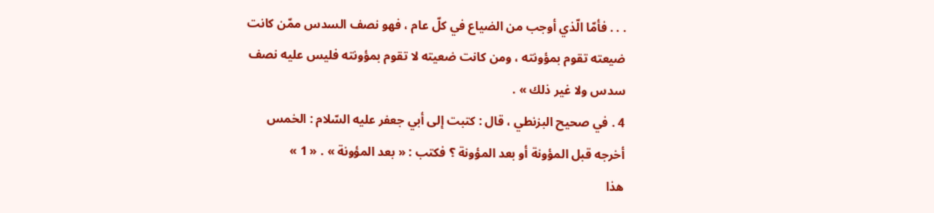. . . فأمّا الّذي أوجب من الضياع في كلّ عام ، فهو نصف السدس ممّن كانت ضيعته تقوم بمؤونته ، ومن كانت ضعيته لا تقوم بمؤونته فليس عليه نصف سدس ولا غير ذلك » .
4 . في صحيح البزنطي ، قال : كتبت إلى أبي جعفر عليه السّلام : الخمس أخرجه قبل المؤونة أو بعد المؤونة ؟ فكتب : « بعد المؤونة » . « 1 »
هذا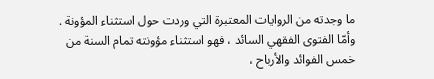ما وجدته من الروايات المعتبرة التي وردت حول استثناء المؤونة .
وأمّا الفتوى الفقهي السائد ، فهو استثناء مؤونته تمام السنة من خمس الفوائد والأرباح ،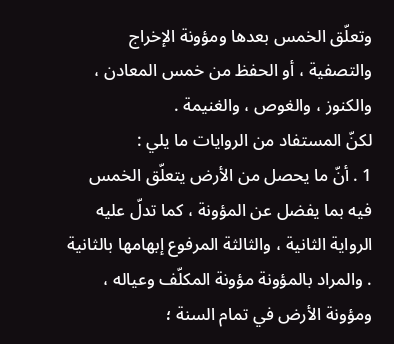وتعلّق الخمس بعدها ومؤونة الإخراج والتصفية ، أو الحفظ من خمس المعادن ، والكنوز ، والغوص ، والغنيمة .
لكنّ المستفاد من الروايات ما يلي :
1 . أنّ ما يحصل من الأرض يتعلّق الخمس فيه بما يفضل عن المؤونة ، كما تدلّ عليه الرواية الثانية ، والثالثة المرفوع إبهامها بالثانية . والمراد بالمؤونة مؤونة المكلّف وعياله ، ومؤونة الأرض في تمام السنة ؛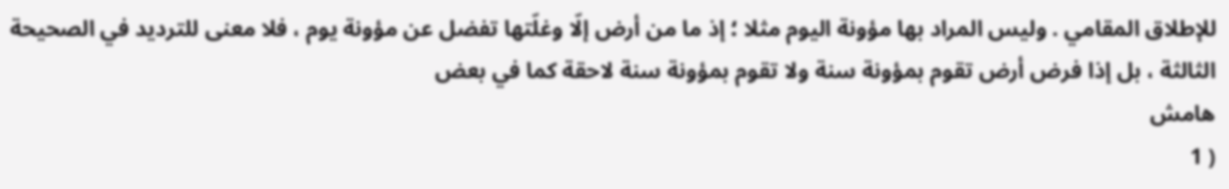للإطلاق المقامي . وليس المراد بها مؤونة اليوم مثلا ؛ إذ ما من أرض إلّا وغلّتها تفضل عن مؤونة يوم ، فلا معنى للترديد في الصحيحة الثالثة ، بل إذا فرض أرض تقوم بمؤونة سنة ولا تقوم بمؤونة سنة لاحقة كما في بعض
هامش
( 1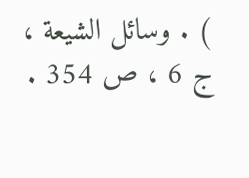) . وسائل الشيعة ، ج 6 ، ص 354 .